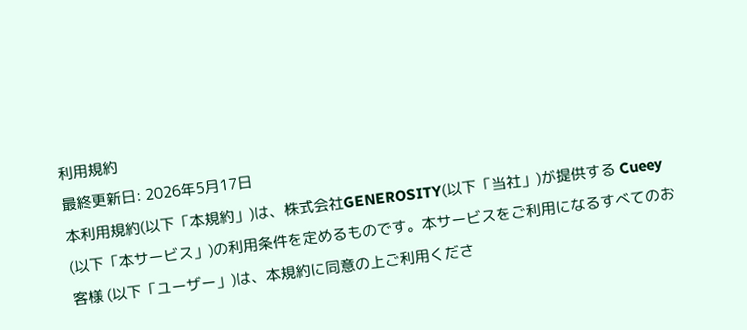利用規約
最終更新日: 2026年5月17日
本利用規約(以下「本規約」)は、株式会社GENEROSITY(以下「当社」)が提供する Cueey (以下「本サービス」)の利用条件を定めるものです。本サービスをご利用になるすべてのお客様 (以下「ユーザー」)は、本規約に同意の上ご利用くださ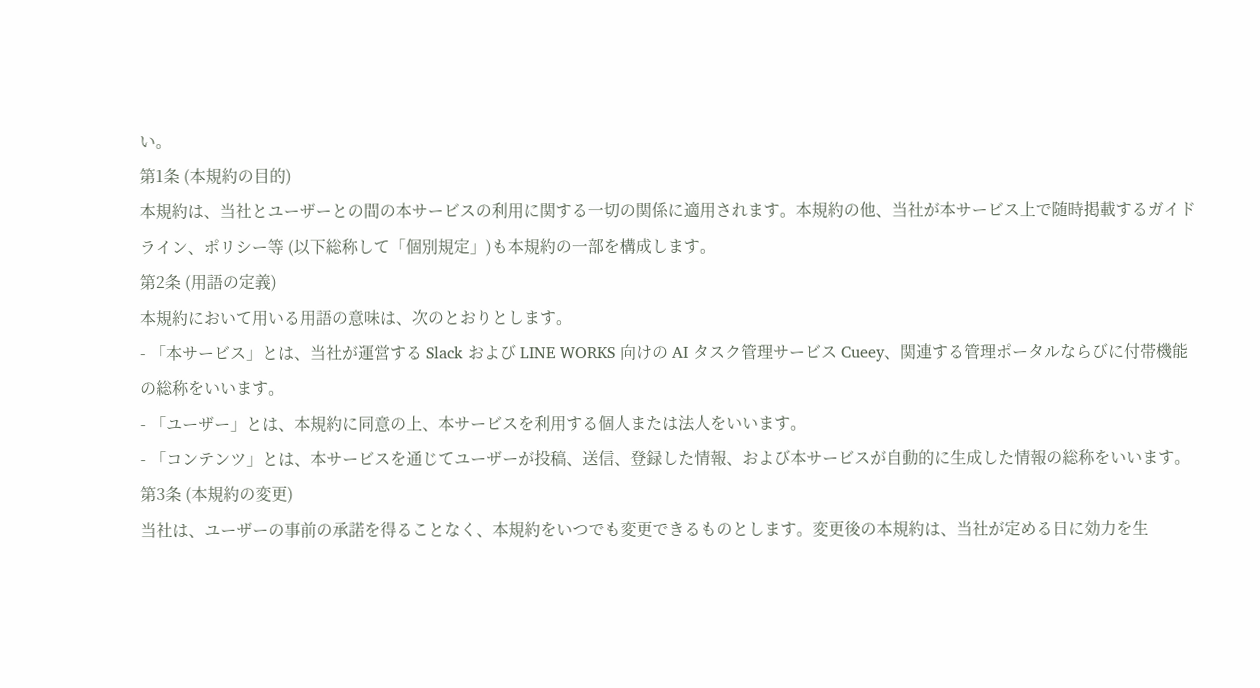い。
第1条 (本規約の目的)
本規約は、当社とユーザーとの間の本サービスの利用に関する一切の関係に適用されます。本規約の他、当社が本サービス上で随時掲載するガイドライン、ポリシー等 (以下総称して「個別規定」)も本規約の一部を構成します。
第2条 (用語の定義)
本規約において用いる用語の意味は、次のとおりとします。
- 「本サービス」とは、当社が運営する Slack および LINE WORKS 向けの AI タスク管理サービス Cueey、関連する管理ポータルならびに付帯機能の総称をいいます。
- 「ユーザー」とは、本規約に同意の上、本サービスを利用する個人または法人をいいます。
- 「コンテンツ」とは、本サービスを通じてユーザーが投稿、送信、登録した情報、および本サービスが自動的に生成した情報の総称をいいます。
第3条 (本規約の変更)
当社は、ユーザーの事前の承諾を得ることなく、本規約をいつでも変更できるものとします。変更後の本規約は、当社が定める日に効力を生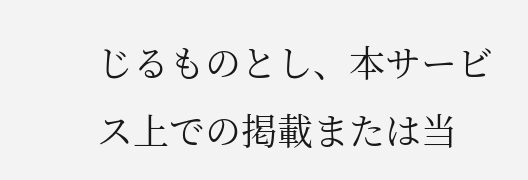じるものとし、本サービス上での掲載または当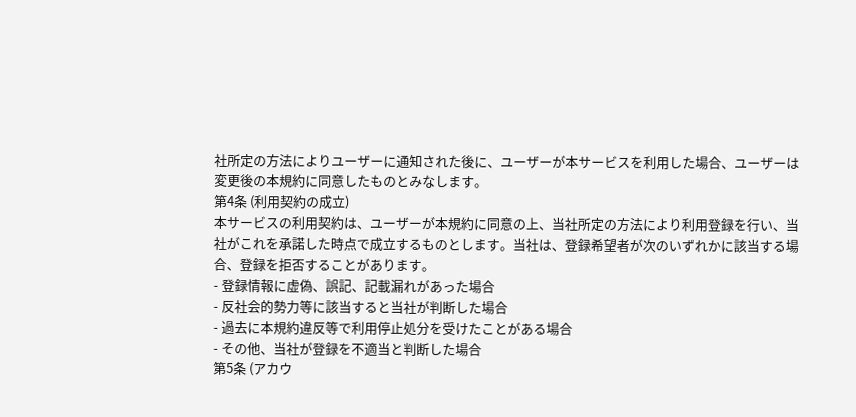社所定の方法によりユーザーに通知された後に、ユーザーが本サービスを利用した場合、ユーザーは変更後の本規約に同意したものとみなします。
第4条 (利用契約の成立)
本サービスの利用契約は、ユーザーが本規約に同意の上、当社所定の方法により利用登録を行い、当社がこれを承諾した時点で成立するものとします。当社は、登録希望者が次のいずれかに該当する場合、登録を拒否することがあります。
- 登録情報に虚偽、誤記、記載漏れがあった場合
- 反社会的勢力等に該当すると当社が判断した場合
- 過去に本規約違反等で利用停止処分を受けたことがある場合
- その他、当社が登録を不適当と判断した場合
第5条 (アカウ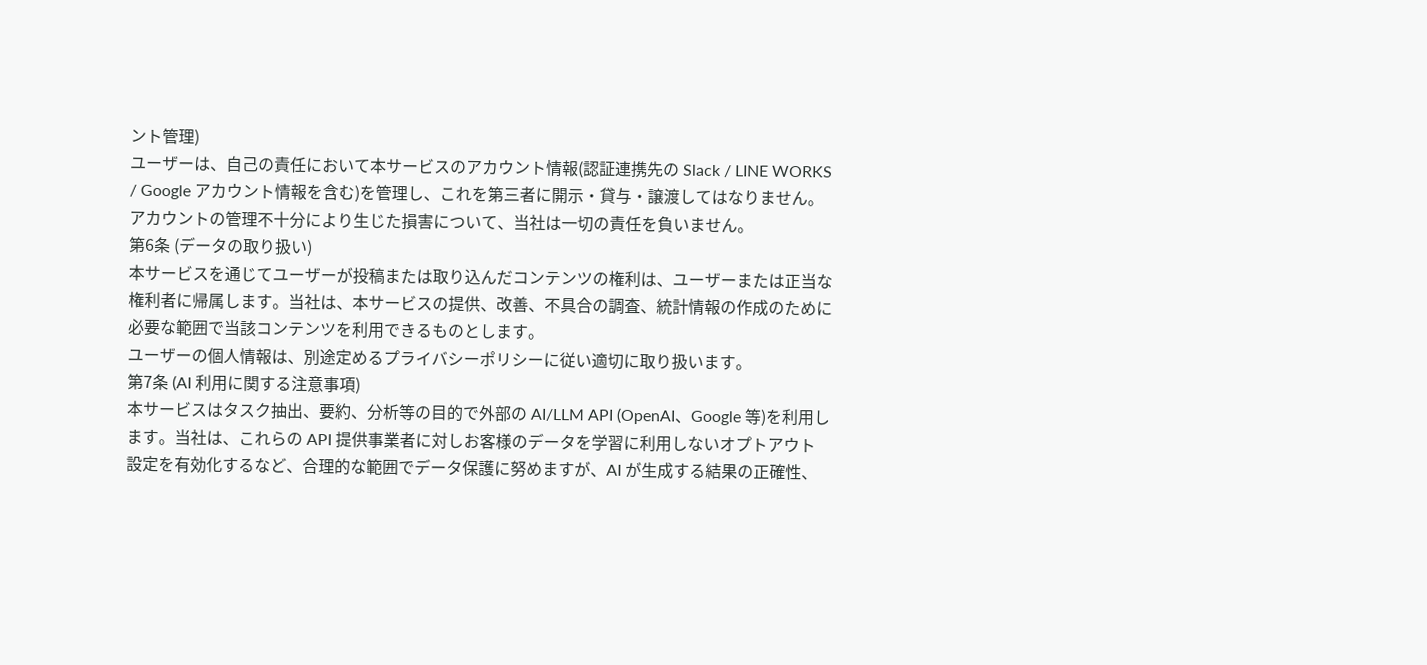ント管理)
ユーザーは、自己の責任において本サービスのアカウント情報(認証連携先の Slack / LINE WORKS / Google アカウント情報を含む)を管理し、これを第三者に開示・貸与・譲渡してはなりません。アカウントの管理不十分により生じた損害について、当社は一切の責任を負いません。
第6条 (データの取り扱い)
本サービスを通じてユーザーが投稿または取り込んだコンテンツの権利は、ユーザーまたは正当な権利者に帰属します。当社は、本サービスの提供、改善、不具合の調査、統計情報の作成のために必要な範囲で当該コンテンツを利用できるものとします。
ユーザーの個人情報は、別途定めるプライバシーポリシーに従い適切に取り扱います。
第7条 (AI 利用に関する注意事項)
本サービスはタスク抽出、要約、分析等の目的で外部の AI/LLM API (OpenAI、Google 等)を利用します。当社は、これらの API 提供事業者に対しお客様のデータを学習に利用しないオプトアウト設定を有効化するなど、合理的な範囲でデータ保護に努めますが、AI が生成する結果の正確性、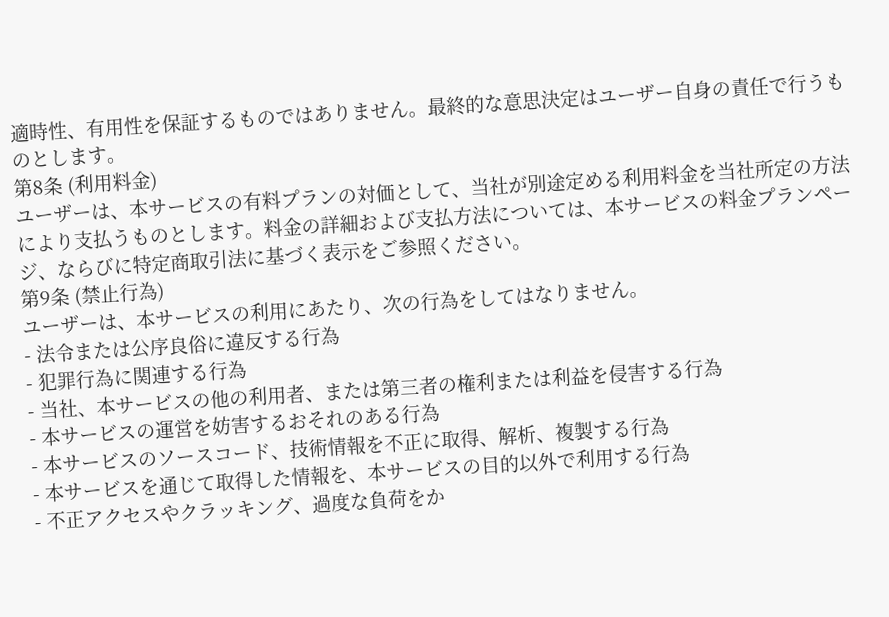適時性、有用性を保証するものではありません。最終的な意思決定はユーザー自身の責任で行うものとします。
第8条 (利用料金)
ユーザーは、本サービスの有料プランの対価として、当社が別途定める利用料金を当社所定の方法により支払うものとします。料金の詳細および支払方法については、本サービスの料金プランページ、ならびに特定商取引法に基づく表示をご参照ください。
第9条 (禁止行為)
ユーザーは、本サービスの利用にあたり、次の行為をしてはなりません。
- 法令または公序良俗に違反する行為
- 犯罪行為に関連する行為
- 当社、本サービスの他の利用者、または第三者の権利または利益を侵害する行為
- 本サービスの運営を妨害するおそれのある行為
- 本サービスのソースコード、技術情報を不正に取得、解析、複製する行為
- 本サービスを通じて取得した情報を、本サービスの目的以外で利用する行為
- 不正アクセスやクラッキング、過度な負荷をか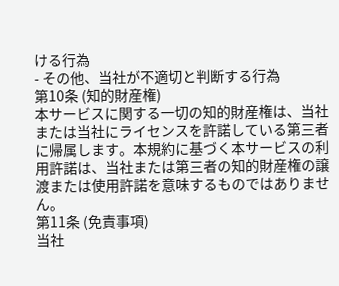ける行為
- その他、当社が不適切と判断する行為
第10条 (知的財産権)
本サービスに関する一切の知的財産権は、当社または当社にライセンスを許諾している第三者に帰属します。本規約に基づく本サービスの利用許諾は、当社または第三者の知的財産権の譲渡または使用許諾を意味するものではありません。
第11条 (免責事項)
当社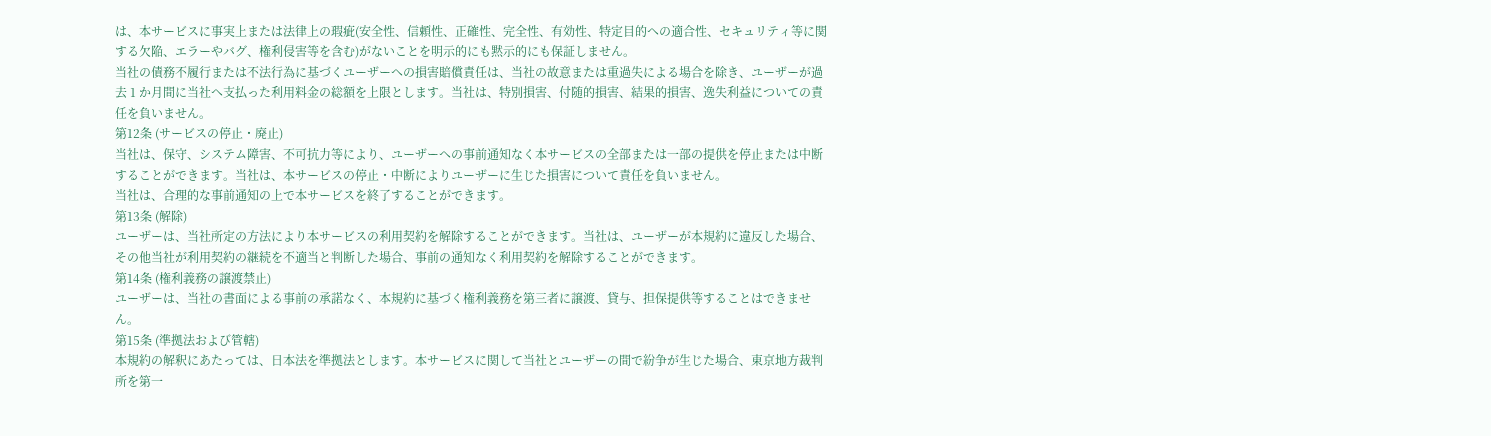は、本サービスに事実上または法律上の瑕疵(安全性、信頼性、正確性、完全性、有効性、特定目的への適合性、セキュリティ等に関する欠陥、エラーやバグ、権利侵害等を含む)がないことを明示的にも黙示的にも保証しません。
当社の債務不履行または不法行為に基づくユーザーへの損害賠償責任は、当社の故意または重過失による場合を除き、ユーザーが過去 1 か月間に当社へ支払った利用料金の総額を上限とします。当社は、特別損害、付随的損害、結果的損害、逸失利益についての責任を負いません。
第12条 (サービスの停止・廃止)
当社は、保守、システム障害、不可抗力等により、ユーザーへの事前通知なく本サービスの全部または一部の提供を停止または中断することができます。当社は、本サービスの停止・中断によりユーザーに生じた損害について責任を負いません。
当社は、合理的な事前通知の上で本サービスを終了することができます。
第13条 (解除)
ユーザーは、当社所定の方法により本サービスの利用契約を解除することができます。当社は、ユーザーが本規約に違反した場合、その他当社が利用契約の継続を不適当と判断した場合、事前の通知なく利用契約を解除することができます。
第14条 (権利義務の譲渡禁止)
ユーザーは、当社の書面による事前の承諾なく、本規約に基づく権利義務を第三者に譲渡、貸与、担保提供等することはできません。
第15条 (準拠法および管轄)
本規約の解釈にあたっては、日本法を準拠法とします。本サービスに関して当社とユーザーの間で紛争が生じた場合、東京地方裁判所を第一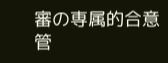審の専属的合意管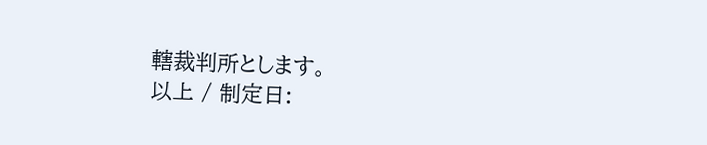轄裁判所とします。
以上 / 制定日: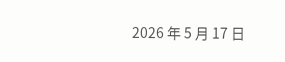2026 年 5 月 17 日